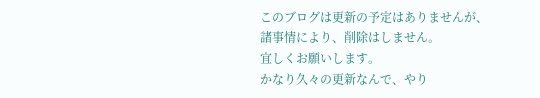このブログは更新の予定はありませんが、
諸事情により、削除はしません。
宜しくお願いします。
かなり久々の更新なんで、やり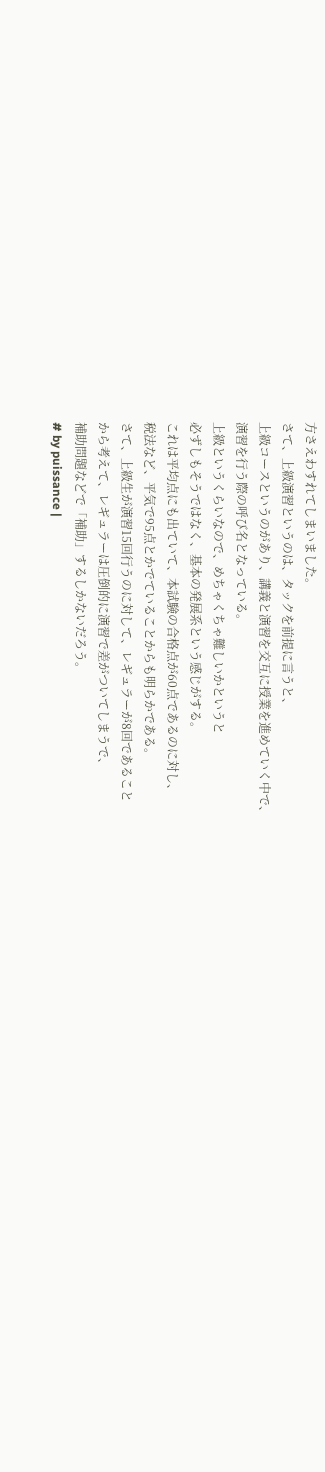方さえわすれてしまいました。
さて、上級演習というのは、タックを前提に言うと、
上級コースというのがあり、講義と演習を交互に授業を進めていく中で、
演習を行う際の呼び名となっている。
上級というくらいなので、めちゃくちゃ難しいかというと
必ずしもそうではなく、基本の発展系という感じがする。
これは平均点にも出ていて、本試験の合格点が60点であるのに対し、
税法など、平気で95点とかでていることからも明らかである。
さて、上級生が演習15回行うのに対して、レギュラーが8回であること
から考えて、レギュラーは圧倒的に演習で差がついてしまうで、
補助問題などで「補助」するしかないだろう。
# by puissance |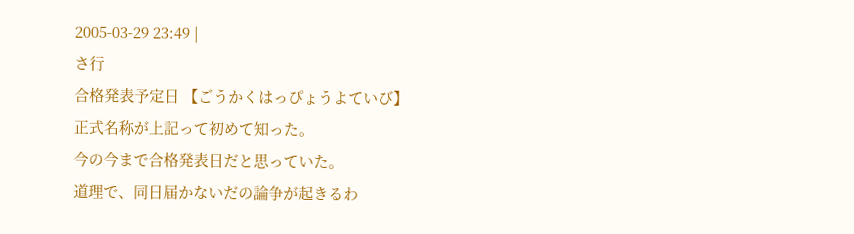2005-03-29 23:49 |
さ行
合格発表予定日 【ごうかくはっぴょうよていび】
正式名称が上記って初めて知った。
今の今まで合格発表日だと思っていた。
道理で、同日届かないだの論争が起きるわ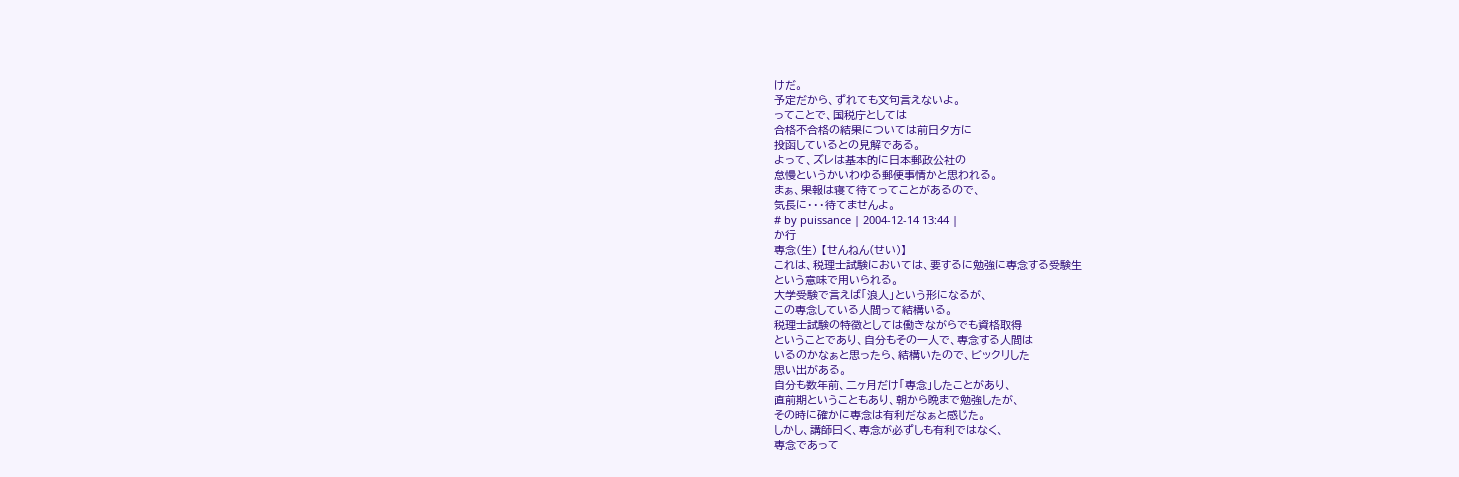けだ。
予定だから、ずれても文句言えないよ。
ってことで、国税庁としては
合格不合格の結果については前日夕方に
投函しているとの見解である。
よって、ズレは基本的に日本郵政公社の
怠慢というかいわゆる郵便事情かと思われる。
まぁ、果報は寝て待てってことがあるので、
気長に・・・待てませんよ。
# by puissance | 2004-12-14 13:44 |
か行
専念(生) 【せんねん(せい)】
これは、税理士試験においては、要するに勉強に専念する受験生
という意味で用いられる。
大学受験で言えば「浪人」という形になるが、
この専念している人間って結構いる。
税理士試験の特徴としては働きながらでも資格取得
ということであり、自分もその一人で、専念する人間は
いるのかなぁと思ったら、結構いたので、ビックリした
思い出がある。
自分も数年前、二ヶ月だけ「専念」したことがあり、
直前期ということもあり、朝から晩まで勉強したが、
その時に確かに専念は有利だなぁと感じた。
しかし、講師曰く、専念が必ずしも有利ではなく、
専念であって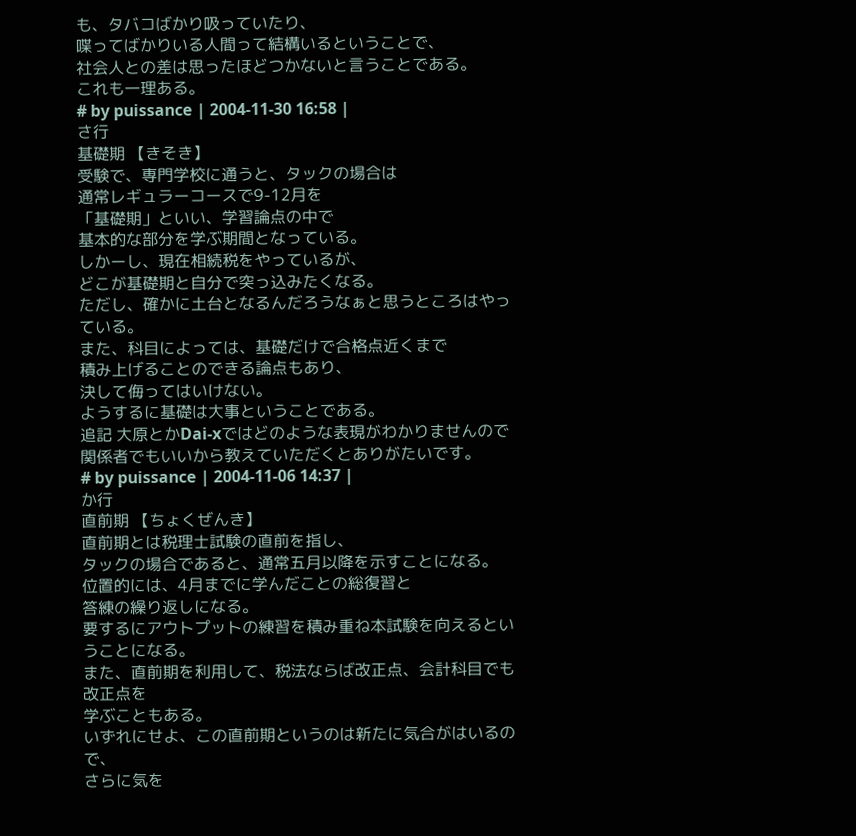も、タバコばかり吸っていたり、
喋ってばかりいる人間って結構いるということで、
社会人との差は思ったほどつかないと言うことである。
これも一理ある。
# by puissance | 2004-11-30 16:58 |
さ行
基礎期 【きそき】
受験で、専門学校に通うと、タックの場合は
通常レギュラーコースで9-12月を
「基礎期」といい、学習論点の中で
基本的な部分を学ぶ期間となっている。
しかーし、現在相続税をやっているが、
どこが基礎期と自分で突っ込みたくなる。
ただし、確かに土台となるんだろうなぁと思うところはやっている。
また、科目によっては、基礎だけで合格点近くまで
積み上げることのできる論点もあり、
決して侮ってはいけない。
ようするに基礎は大事ということである。
追記 大原とかDai-xではどのような表現がわかりませんので
関係者でもいいから教えていただくとありがたいです。
# by puissance | 2004-11-06 14:37 |
か行
直前期 【ちょくぜんき】
直前期とは税理士試験の直前を指し、
タックの場合であると、通常五月以降を示すことになる。
位置的には、4月までに学んだことの総復習と
答練の繰り返しになる。
要するにアウトプットの練習を積み重ね本試験を向えるということになる。
また、直前期を利用して、税法ならば改正点、会計科目でも改正点を
学ぶこともある。
いずれにせよ、この直前期というのは新たに気合がはいるので、
さらに気を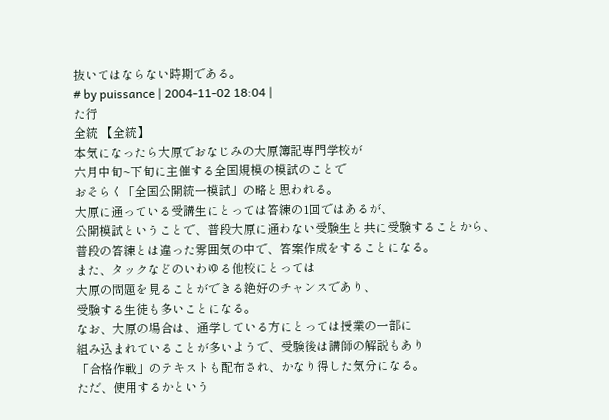抜いてはならない時期である。
# by puissance | 2004-11-02 18:04 |
た行
全統 【全統】
本気になったら大原でおなじみの大原簿記専門学校が
六月中旬~下旬に主催する全国規模の模試のことで
おそらく「全国公開統一模試」の略と思われる。
大原に通っている受講生にとっては答練の1回ではあるが、
公開模試ということで、普段大原に通わない受験生と共に受験することから、
普段の答練とは違った雰囲気の中で、答案作成をすることになる。
また、タックなどのいわゆる他校にとっては
大原の問題を見ることができる絶好のチャンスであり、
受験する生徒も多いことになる。
なお、大原の場合は、通学している方にとっては授業の一部に
組み込まれていることが多いようで、受験後は講師の解説もあり
「合格作戦」のテキストも配布され、かなり得した気分になる。
ただ、使用するかという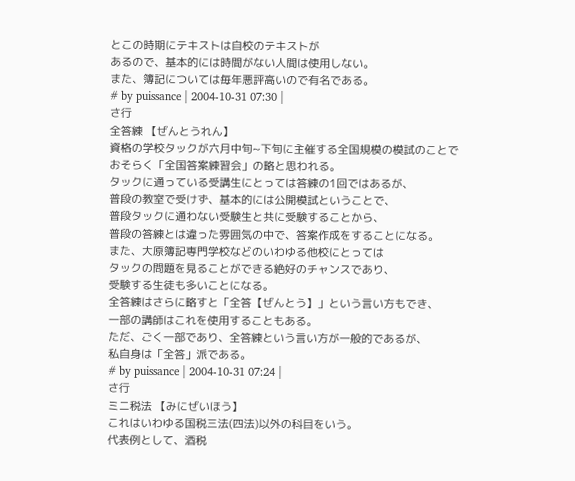とこの時期にテキストは自校のテキストが
あるので、基本的には時間がない人間は使用しない。
また、簿記については毎年悪評高いので有名である。
# by puissance | 2004-10-31 07:30 |
さ行
全答練 【ぜんとうれん】
資格の学校タックが六月中旬~下旬に主催する全国規模の模試のことで
おそらく「全国答案練習会」の略と思われる。
タックに通っている受講生にとっては答練の1回ではあるが、
普段の教室で受けず、基本的には公開模試ということで、
普段タックに通わない受験生と共に受験することから、
普段の答練とは違った雰囲気の中で、答案作成をすることになる。
また、大原簿記専門学校などのいわゆる他校にとっては
タックの問題を見ることができる絶好のチャンスであり、
受験する生徒も多いことになる。
全答練はさらに略すと「全答【ぜんとう】」という言い方もでき、
一部の講師はこれを使用することもある。
ただ、ごく一部であり、全答練という言い方が一般的であるが、
私自身は「全答」派である。
# by puissance | 2004-10-31 07:24 |
さ行
ミニ税法 【みにぜいほう】
これはいわゆる国税三法(四法)以外の科目をいう。
代表例として、酒税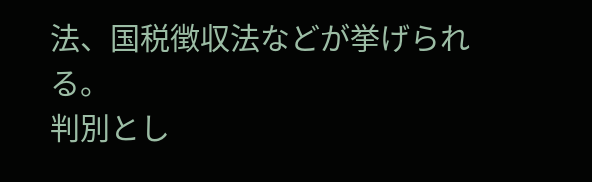法、国税徴収法などが挙げられる。
判別とし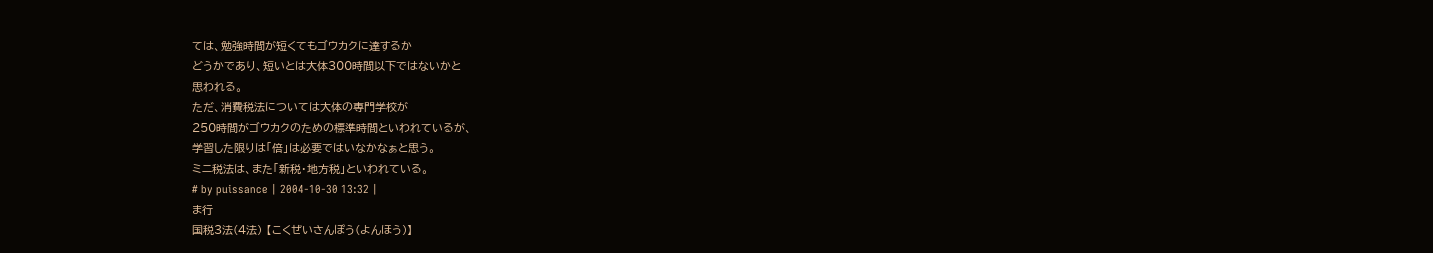ては、勉強時間が短くてもゴウカクに達するか
どうかであり、短いとは大体300時間以下ではないかと
思われる。
ただ、消費税法については大体の専門学校が
250時間がゴウカクのための標準時間といわれているが、
学習した限りは「倍」は必要ではいなかなぁと思う。
ミニ税法は、また「新税・地方税」といわれている。
# by puissance | 2004-10-30 13:32 |
ま行
国税3法(4法) 【こくぜいさんぽう(よんほう)】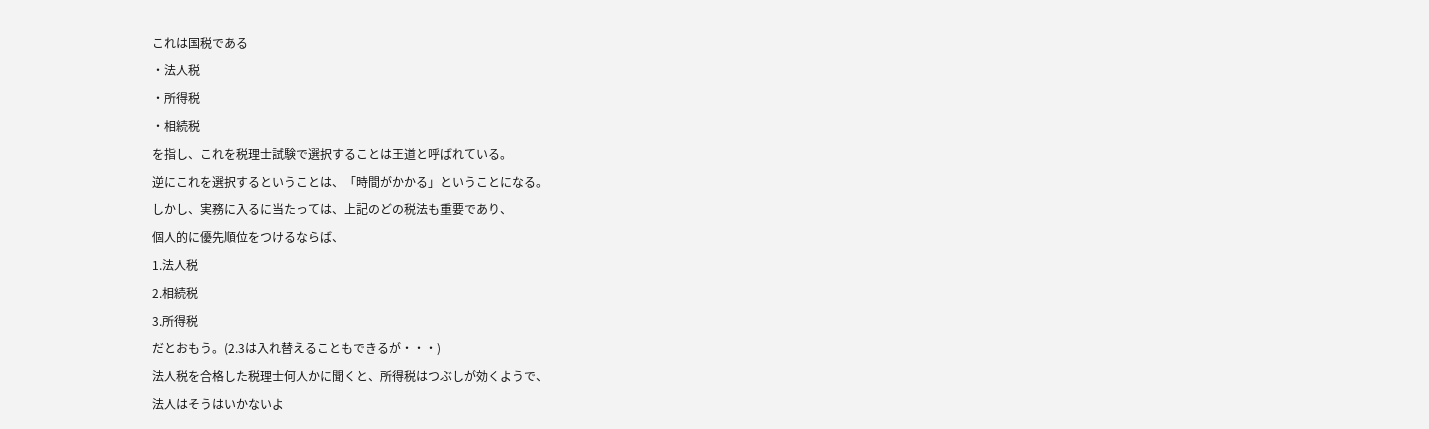これは国税である
・法人税
・所得税
・相続税
を指し、これを税理士試験で選択することは王道と呼ばれている。
逆にこれを選択するということは、「時間がかかる」ということになる。
しかし、実務に入るに当たっては、上記のどの税法も重要であり、
個人的に優先順位をつけるならば、
1.法人税
2.相続税
3.所得税
だとおもう。(2.3は入れ替えることもできるが・・・)
法人税を合格した税理士何人かに聞くと、所得税はつぶしが効くようで、
法人はそうはいかないよ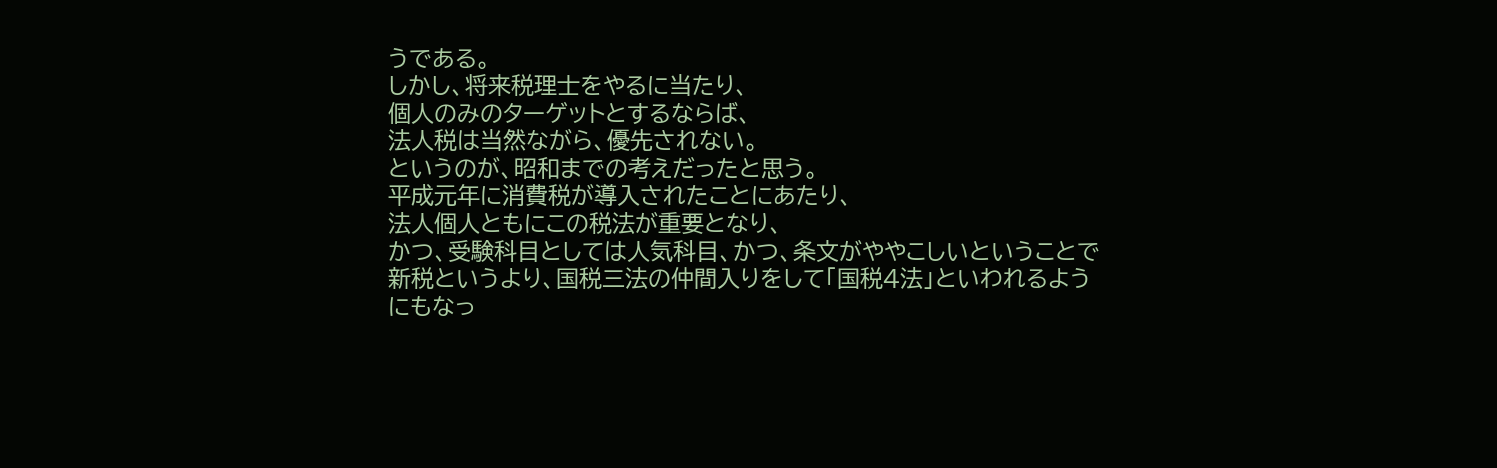うである。
しかし、将来税理士をやるに当たり、
個人のみのターゲットとするならば、
法人税は当然ながら、優先されない。
というのが、昭和までの考えだったと思う。
平成元年に消費税が導入されたことにあたり、
法人個人ともにこの税法が重要となり、
かつ、受験科目としては人気科目、かつ、条文がややこしいということで
新税というより、国税三法の仲間入りをして「国税4法」といわれるようにもなっ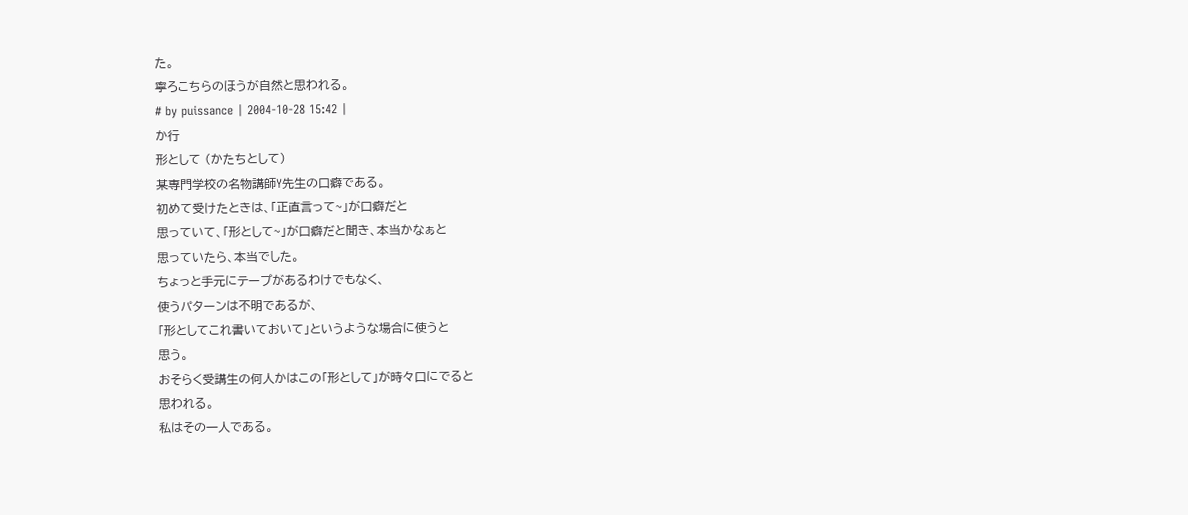た。
寧ろこちらのほうが自然と思われる。
# by puissance | 2004-10-28 15:42 |
か行
形として (かたちとして)
某専門学校の名物講師Y先生の口癖である。
初めて受けたときは、「正直言って~」が口癖だと
思っていて、「形として~」が口癖だと聞き、本当かなぁと
思っていたら、本当でした。
ちょっと手元にテープがあるわけでもなく、
使うパターンは不明であるが、
「形としてこれ書いておいて」というような場合に使うと
思う。
おそらく受講生の何人かはこの「形として」が時々口にでると
思われる。
私はその一人である。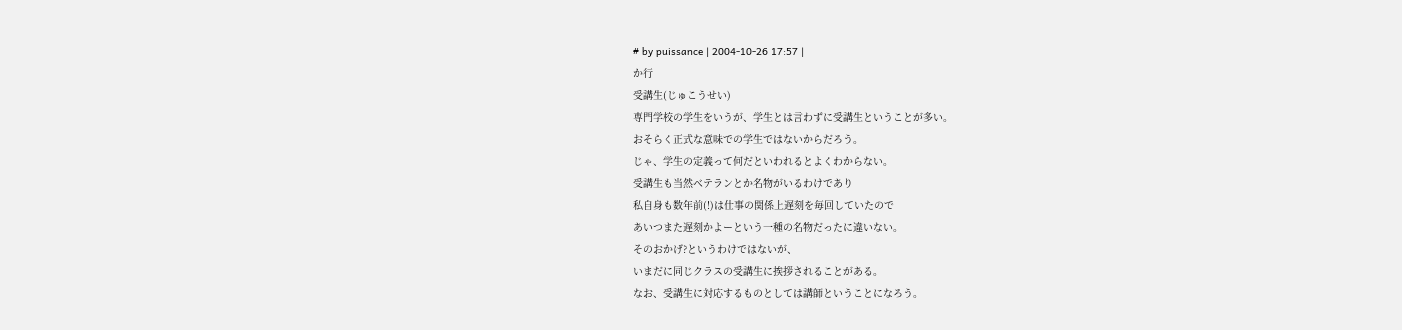# by puissance | 2004-10-26 17:57 |
か行
受講生(じゅこうせい)
専門学校の学生をいうが、学生とは言わずに受講生ということが多い。
おそらく正式な意味での学生ではないからだろう。
じゃ、学生の定義って何だといわれるとよくわからない。
受講生も当然ベテランとか名物がいるわけであり
私自身も数年前(!)は仕事の関係上遅刻を毎回していたので
あいつまた遅刻かよーという一種の名物だったに違いない。
そのおかげ?というわけではないが、
いまだに同じクラスの受講生に挨拶されることがある。
なお、受講生に対応するものとしては講師ということになろう。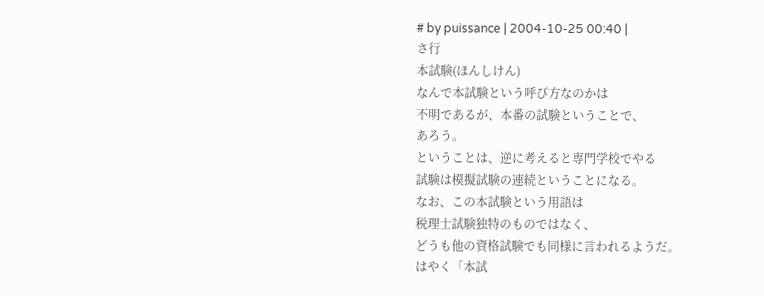# by puissance | 2004-10-25 00:40 |
さ行
本試験(ほんしけん)
なんで本試験という呼び方なのかは
不明であるが、本番の試験ということで、
あろう。
ということは、逆に考えると専門学校でやる
試験は模擬試験の連続ということになる。
なお、この本試験という用語は
税理士試験独特のものではなく、
どうも他の資格試験でも同様に言われるようだ。
はやく「本試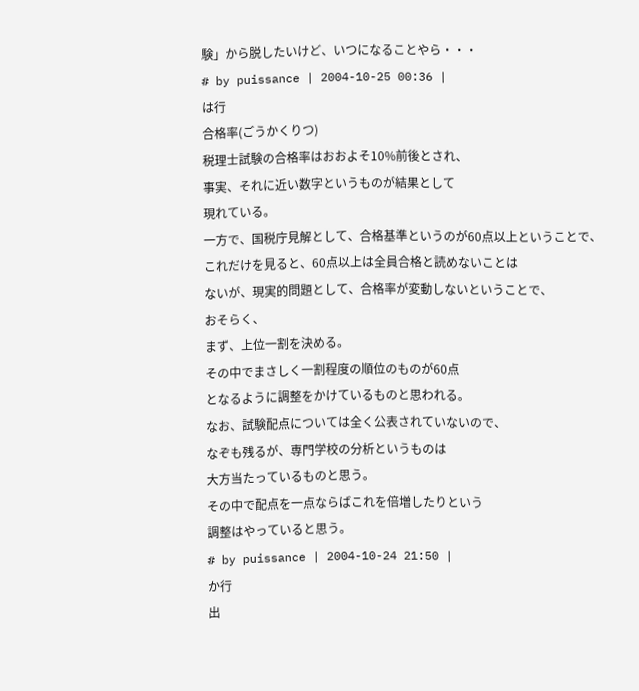験」から脱したいけど、いつになることやら・・・
# by puissance | 2004-10-25 00:36 |
は行
合格率(ごうかくりつ)
税理士試験の合格率はおおよそ10%前後とされ、
事実、それに近い数字というものが結果として
現れている。
一方で、国税庁見解として、合格基準というのが60点以上ということで、
これだけを見ると、60点以上は全員合格と読めないことは
ないが、現実的問題として、合格率が変動しないということで、
おそらく、
まず、上位一割を決める。
その中でまさしく一割程度の順位のものが60点
となるように調整をかけているものと思われる。
なお、試験配点については全く公表されていないので、
なぞも残るが、専門学校の分析というものは
大方当たっているものと思う。
その中で配点を一点ならばこれを倍増したりという
調整はやっていると思う。
# by puissance | 2004-10-24 21:50 |
か行
出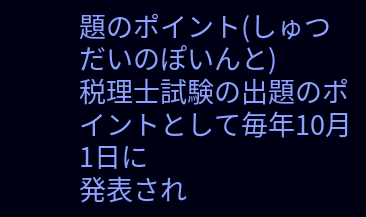題のポイント(しゅつだいのぽいんと)
税理士試験の出題のポイントとして毎年10月1日に
発表され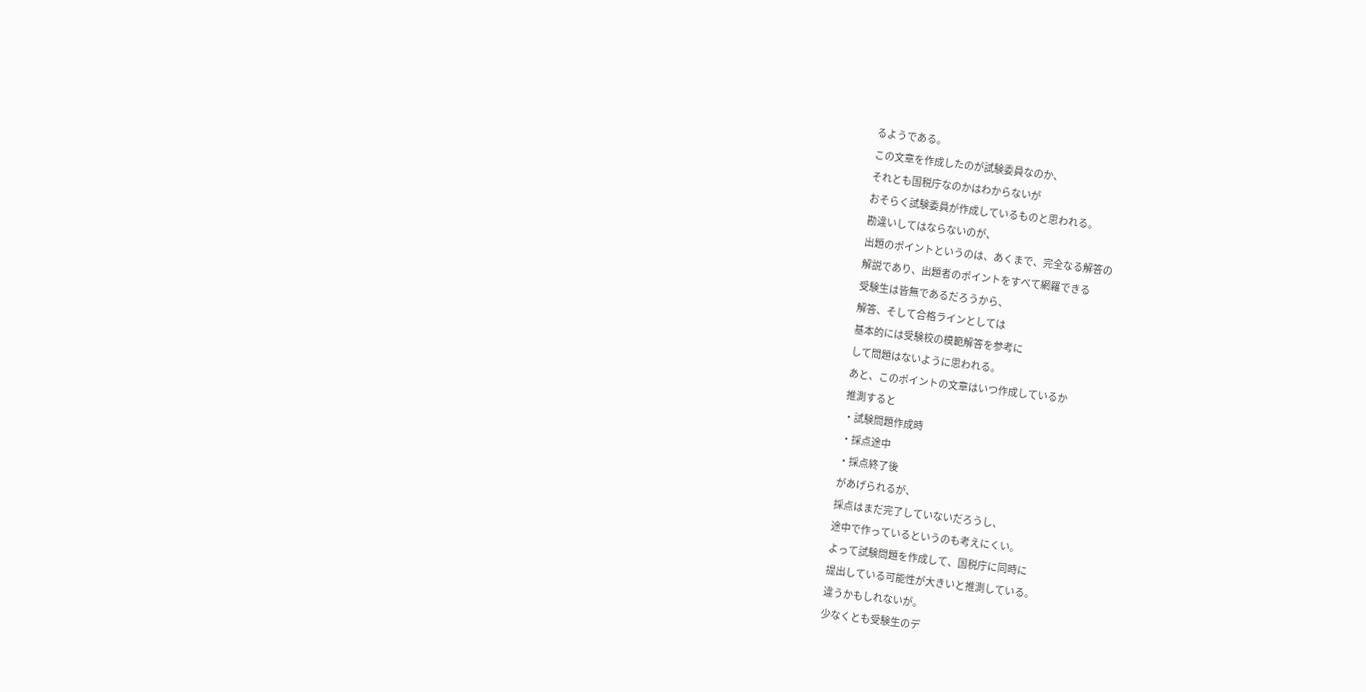るようである。
この文章を作成したのが試験委員なのか、
それとも国税庁なのかはわからないが
おそらく試験委員が作成しているものと思われる。
勘違いしてはならないのが、
出題のポイントというのは、あくまで、完全なる解答の
解説であり、出題者のポイントをすべて網羅できる
受験生は皆無であるだろうから、
解答、そして合格ラインとしては
基本的には受験校の模範解答を参考に
して問題はないように思われる。
あと、このポイントの文章はいつ作成しているか
推測すると
・試験問題作成時
・採点途中
・採点終了後
があげられるが、
採点はまだ完了していないだろうし、
途中で作っているというのも考えにくい。
よって試験問題を作成して、国税庁に同時に
提出している可能性が大きいと推測している。
違うかもしれないが。
少なくとも受験生のデ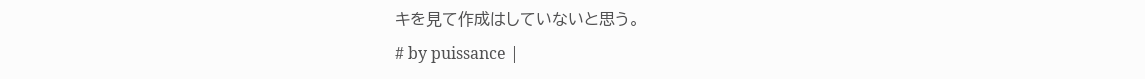キを見て作成はしていないと思う。
# by puissance |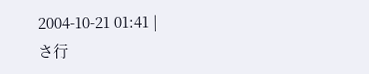2004-10-21 01:41 |
さ行